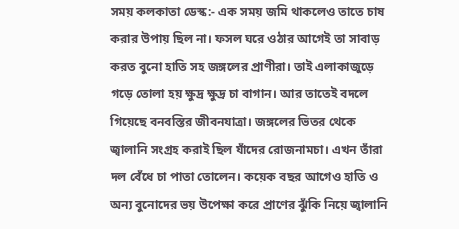সময় কলকাতা ডেস্ক:- এক সময় জমি থাকলেও তাতে চাষ করার উপায় ছিল না। ফসল ঘরে ওঠার আগেই তা সাবাড় করত বুনো হাতি সহ জঙ্গলের প্রাণীরা। তাই এলাকাজুড়ে গড়ে তোলা হয় ক্ষুদ্র ক্ষুদ্র চা বাগান। আর তাতেই বদলে গিয়েছে বনবস্তির জীবনযাত্রা। জঙ্গলের ভিতর থেকে জ্বালানি সংগ্রহ করাই ছিল যাঁদের রোজনামচা। এখন তাঁরা দল বেঁধে চা পাতা তোলেন। কয়েক বছর আগেও হাতি ও অন্য বুনোদের ভয় উপেক্ষা করে প্রাণের ঝুঁকি নিয়ে জ্বালানি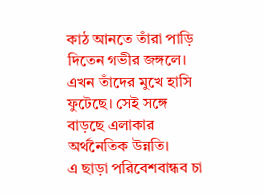কাঠ আনতে তাঁরা পাড়ি দিতেন গভীর জঙ্গলে। এখন তাঁদের মুখে হাসি ফুটেছে। সেই সঙ্গে বাড়ছে এলাকার অর্থনৈতিক উন্নতি।
এ ছাড়া পরিবেশবান্ধব চা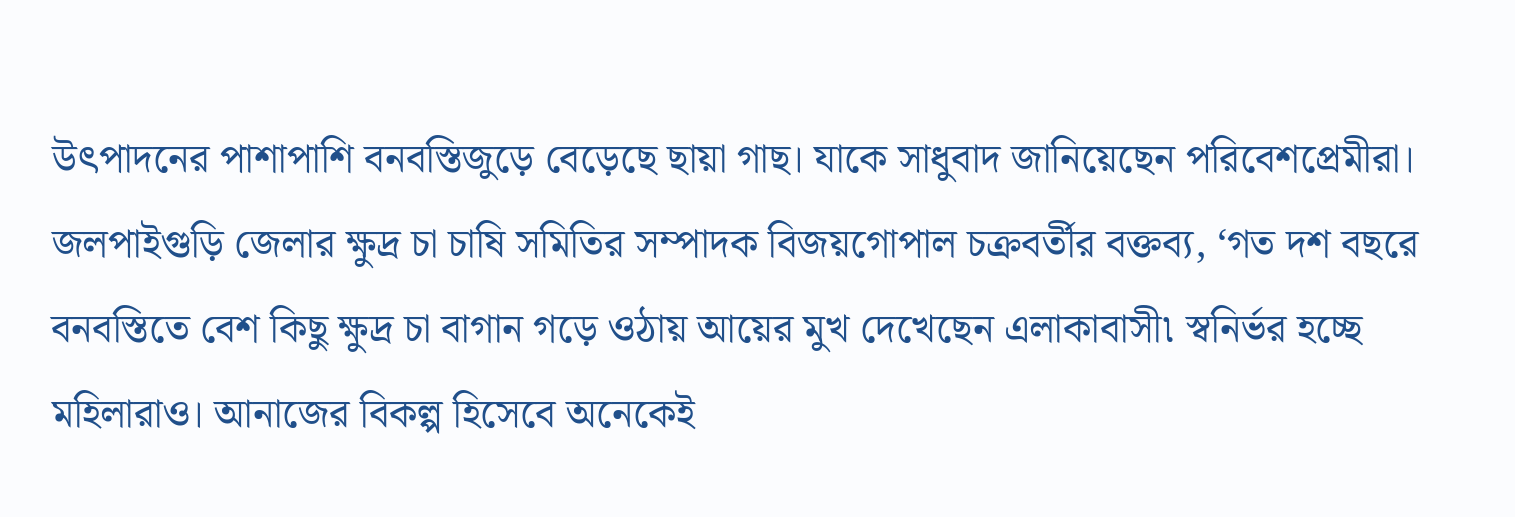উৎপাদনের পাশাপাশি বনবস্তিজুড়ে বেড়েছে ছায়া গাছ। যাকে সাধুবাদ জানিয়েছেন পরিবেশপ্রেমীরা। জলপাইগুড়ি জেলার ক্ষুদ্র চা চাষি সমিতির সম্পাদক বিজয়গোপাল চক্রবর্তীর বক্তব্য, ‘গত দশ বছরে বনবস্তিতে বেশ কিছু ক্ষুদ্র চা বাগান গড়ে ওঠায় আয়ের মুখ দেখেছেন এলাকাবাসী৷ স্বনির্ভর হচ্ছে মহিলারাও। আনাজের বিকল্প হিসেবে অনেকেই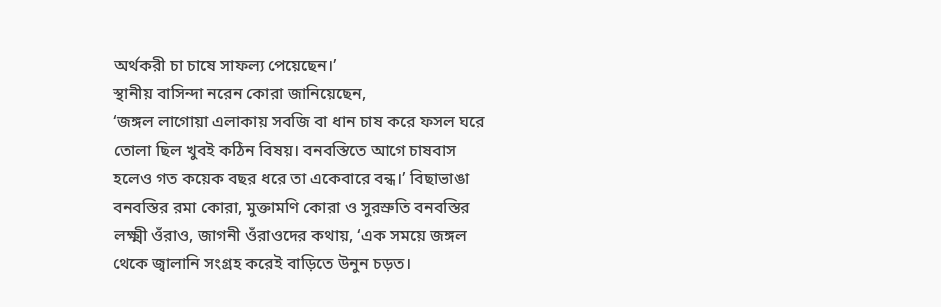অর্থকরী চা চাষে সাফল্য পেয়েছেন।’
স্থানীয় বাসিন্দা নরেন কোরা জানিয়েছেন,
‘জঙ্গল লাগোয়া এলাকায় সবজি বা ধান চাষ করে ফসল ঘরে তোলা ছিল খুবই কঠিন বিষয়। বনবস্তিতে আগে চাষবাস হলেও গত কয়েক বছর ধরে তা একেবারে বন্ধ।’ বিছাভাঙা বনবস্তির রমা কোরা, মুক্তামণি কোরা ও সুরস্রুতি বনবস্তির লক্ষ্মী ওঁরাও, জাগনী ওঁরাওদের কথায়, ‘এক সময়ে জঙ্গল থেকে জ্বালানি সংগ্রহ করেই বাড়িতে উনুন চড়ত।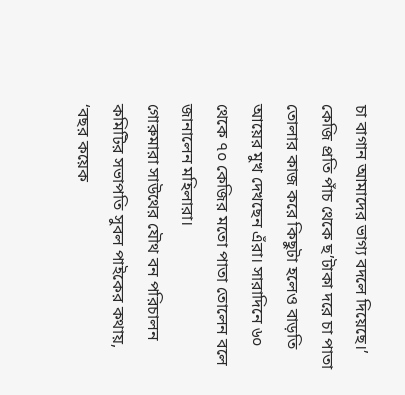চা বাগান আমাদের ভাগ্য বদলে দিয়েছে।’ কেজি প্রতি পাঁচ থেকে ছ’টাকা দরে চা পাতা তোলার কাজ করে কিছুটা হলেও বাড়তি আয়ের মুখ দেখছেন এঁরা। সারাদিনে ৬০ থেকে ৭০ কেজির মতো পাতা তোলেন বলে জানালেন মহিলারা।
গোরুমারা সাউথের যৌথ বন পরিচালন কমিটির সভাপতি সুবল পাইকের কথায়, ‘বছর কয়েক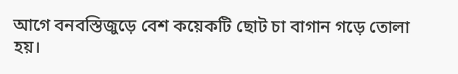আগে বনবস্তিজুড়ে বেশ কয়েকটি ছোট চা বাগান গড়ে তোলা হয়।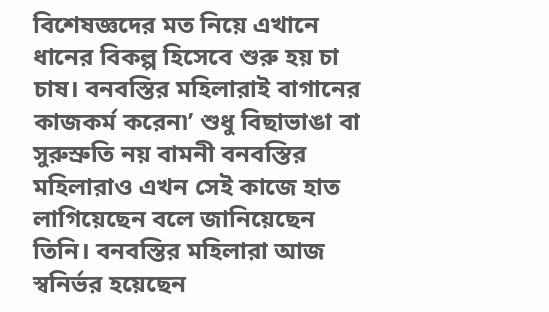বিশেষজ্ঞদের মত নিয়ে এখানে ধানের বিকল্প হিসেবে শুরু হয় চা চাষ। বনবস্তির মহিলারাই বাগানের কাজকর্ম করেন৷’ শুধু বিছাভাঙা বা সুরুস্রুতি নয় বামনী বনবস্তির মহিলারাও এখন সেই কাজে হাত লাগিয়েছেন বলে জানিয়েছেন তিনি। বনবস্তির মহিলারা আজ স্বনির্ভর হয়েছেন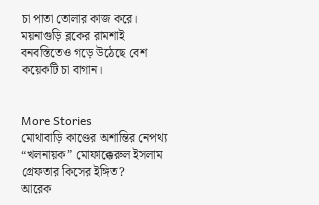চা পাতা তোলার কাজ করে। ময়নাগুড়ি ব্লকের রামশাই বনবস্তিতেও গড়ে উঠেছে বেশ কয়েকটি চা বাগান।


More Stories
মোথাবাড়ি কাণ্ডের অশান্তির নেপথ্য “খলনায়ক” মোফাক্কেরুল ইসলাম গ্রেফতার কিসের ইঙ্গিত?
আরেক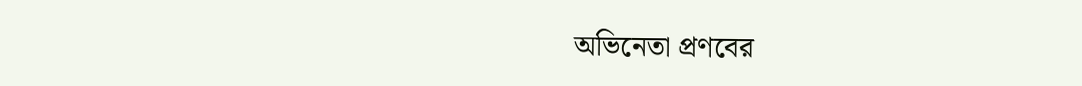অভিনেতা প্রণবের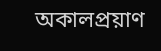অকালপ্রয়াণ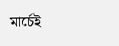মার্চেই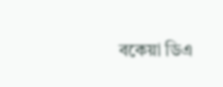বকেয়া ডিএ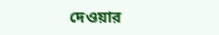দেওয়ার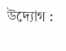উদ্যোগ :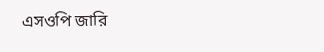এসওপি জারি